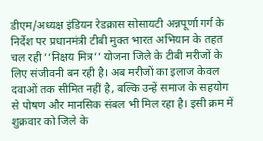डीएम/अध्यक्ष इंडियन रेडक्रास सोसायटी अन्नपूर्णा गर्ग के निर्देश पर प्रधानमंत्री टीबी मुक्त भारत अभियान के तहत चल रही ’’निक्षय मित्र’’ योजना जिले के टीबी मरीजों के लिए संजीवनी बन रही है। अब मरीजों का इलाज केवल दवाओं तक सीमित नहीं है, बल्कि उन्हें समाज के सहयोग से पोषण और मानसिक संबल भी मिल रहा है। इसी क्रम में शुक्रवार को जिले के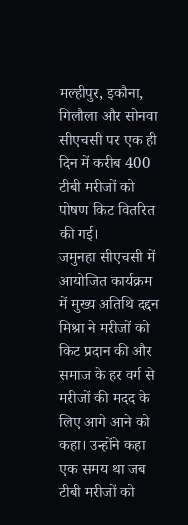मल्हीपुर, इकौना, गिलौला और सोनवा सीएचसी पर एक ही दिन में करीब 400 टीबी मरीजों को पोषण किट वितरित की गई।
जमुनहा सीएचसी में आयोजित कार्यक्रम में मुख्य अतिथि दद्दन मिश्रा ने मरीजों को किट प्रदान की और समाज के हर वर्ग से मरीजों की मदद के लिए आगे आने को कहा। उन्होंने कहा एक समय था जब टीबी मरीजों को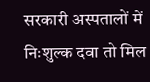सरकारी अस्पतालों में निःशुल्क दवा तो मिल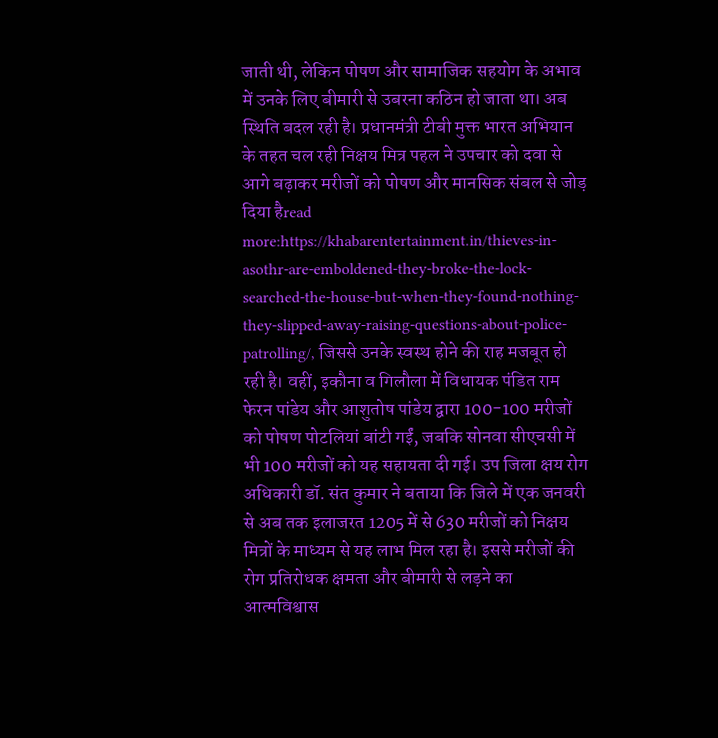जाती थी, लेकिन पोषण और सामाजिक सहयोग के अभाव में उनके लिए बीमारी से उबरना कठिन हो जाता था। अब स्थिति बदल रही है। प्रधानमंत्री टीबी मुक्त भारत अभियान के तहत चल रही निक्षय मित्र पहल ने उपचार को दवा से आगे बढ़ाकर मरीजों को पोषण और मानसिक संबल से जोड़ दिया हैread more:https://khabarentertainment.in/thieves-in-asothr-are-emboldened-they-broke-the-lock-searched-the-house-but-when-they-found-nothing-they-slipped-away-raising-questions-about-police-patrolling/, जिससे उनके स्वस्थ होने की राह मजबूत हो रही है। वहीं, इकौना व गिलौला में विधायक पंडित राम फेरन पांडेय और आशुतोष पांडेय द्वारा 100-100 मरीजों को पोषण पोटलियां बांटी गईं, जबकि सोनवा सीएचसी में भी 100 मरीजों को यह सहायता दी गई। उप जिला क्षय रोग अधिकारी डॉ. संत कुमार ने बताया कि जिले में एक जनवरी से अब तक इलाजरत 1205 में से 630 मरीजों को निक्षय मित्रों के माध्यम से यह लाभ मिल रहा है। इससे मरीजों की रोग प्रतिरोधक क्षमता और बीमारी से लड़ने का आत्मविश्वास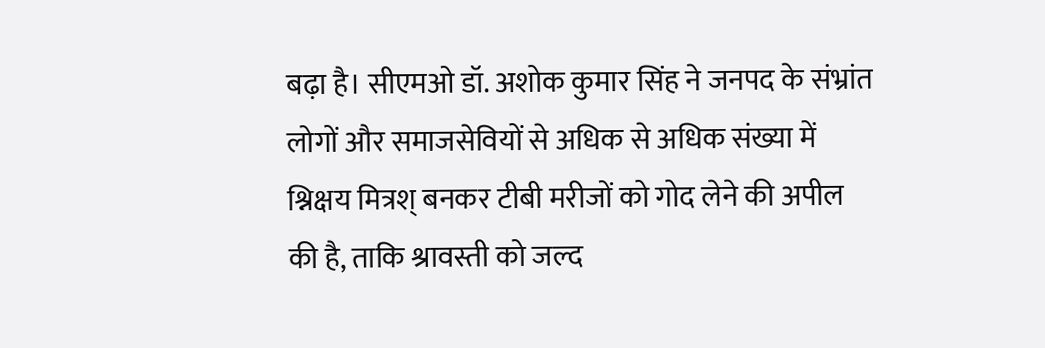बढ़ा है। सीएमओ डॉ. अशोक कुमार सिंह ने जनपद के संभ्रांत लोगों और समाजसेवियों से अधिक से अधिक संख्या में श्निक्षय मित्रश् बनकर टीबी मरीजों को गोद लेने की अपील की है, ताकि श्रावस्ती को जल्द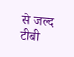से जल्द टीबी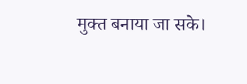मुक्त बनाया जा सके।